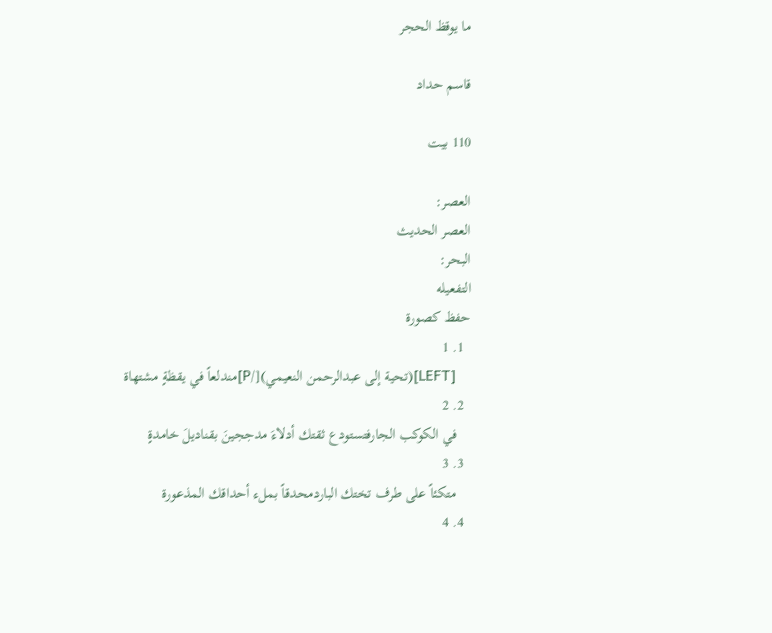ما يوقظ الحجر

قاسم حداد

110 بيت

العصر:
العصر الحديث
البحر:
التفعيله
حفظ كصورة
  1. 1
    [LEFT](تحية إلى عبدالرحمن النعيمي)[/P]مندلعاً في يقظةٍ مشتهاة
  2. 2
    في الكوكب الجارفتستودع ثقتك أدلاءَ مدججينَ بقناديلَ خامدةٍ
  3. 3
    متكئاً على طرف تختك الباردمحدقاً بملء أحداقك المذعورة
  4. 4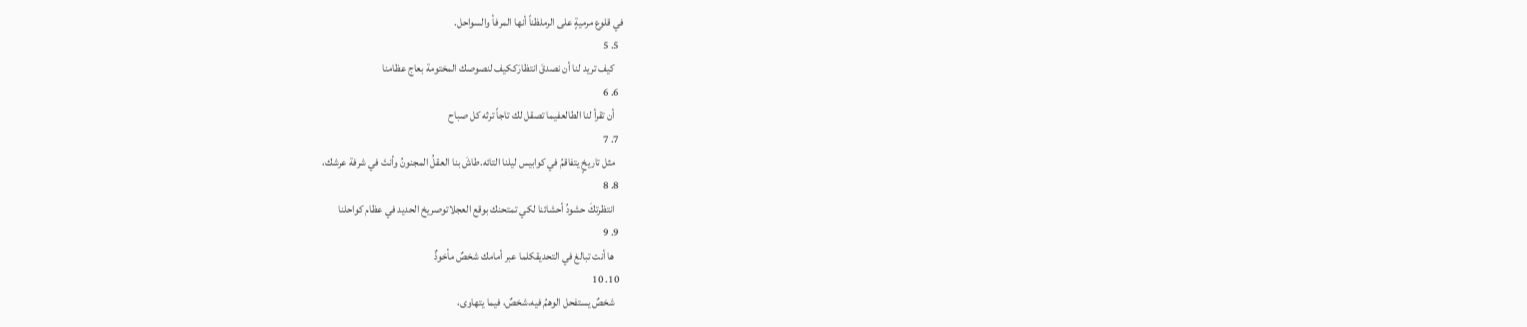في قلوع مرميةٍ على الرملظناً أنها المرفأ والسواحل.
  5. 5
    كيف تريد لنا أن نصدقَ انتظارَككيف لنصوصك المختومة بعاج عظامنا
  6. 6
    أن تقرأ لنا الطالعفيما تصقل لك تاجاً ترثه كل صباح
  7. 7
    مثل تاريخٍ يتفاقمُ في كوابيس ليلنا التائه.طاشَ بنا العقلُ المجنونُ وأنتَ في شرفة عرشك،
  8. 8
    انتظرتكَ حشودُ أحشائنا لكي تمتحنك بوقع العجلاتوصريخ الحديد في عظام كواحلنا
  9. 9
    ها أنت تبالغ في التحديقكلما عبر أمامك شخصٌ مأخوذٌ
  10. 10
    شخصٌ يستفحل الوهمُ فيه،شخصٌ، فيما يتهاوى،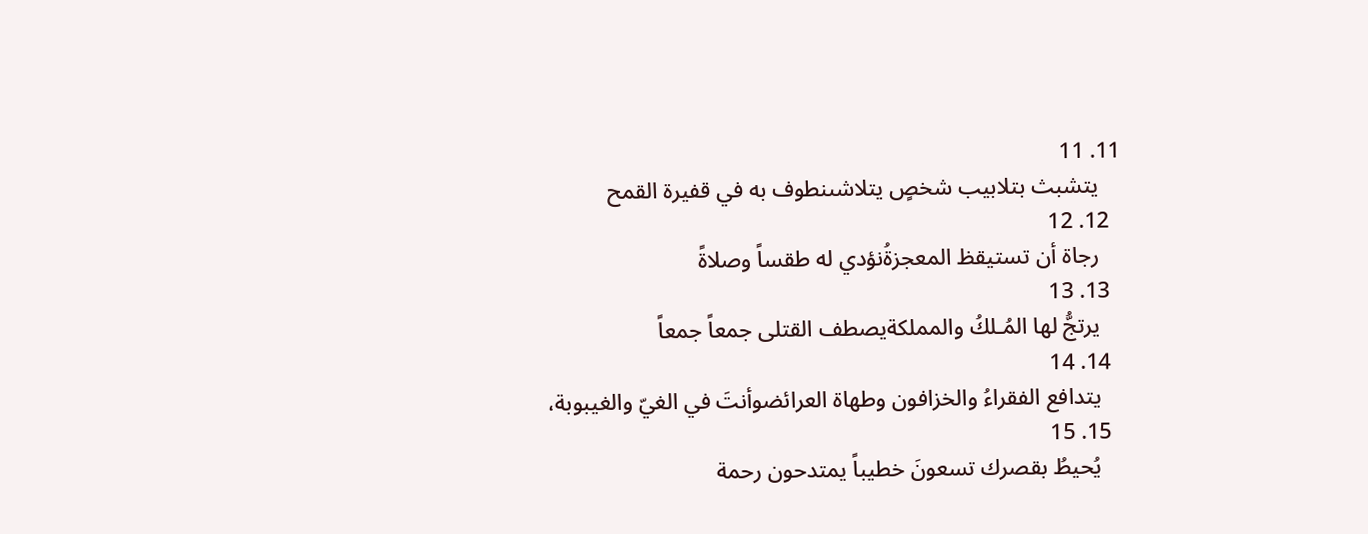11. 11
    يتشبث بتلابيب شخصٍ يتلاشىنطوف به في قفيرة القمح
  12. 12
    رجاة أن تستيقظ المعجزةُنؤدي له طقساً وصلاةً
  13. 13
    يرتجُّ لها المُـلكُ والمملكةيصطف القتلى جمعاً جمعاً
  14. 14
    يتدافع الفقراءُ والخزافون وطهاة العرائضوأنتَ في الغيّ والغيبوبة،
  15. 15
    يُحيطُ بقصرك تسعونَ خطيباً يمتدحون رحمة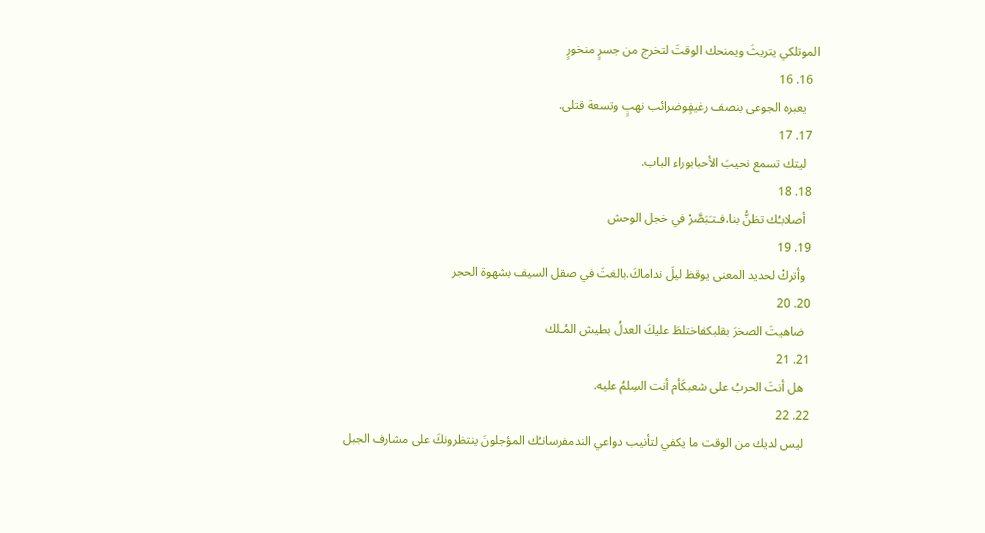الموتلكي يتريثَ ويمنحك الوقتَ لتخرج من جسرٍ منخورٍ
  16. 16
    يعبره الجوعى بنصف رغيفٍوضرائب نهبٍ وتسعة قتلى.
  17. 17
    ليتك تسمع نحيبَ الأحبابوراء الباب.
  18. 18
    أصلابـُك تظنُّ بنا،فـتـَبَصَّرْ في خجل الوحش
  19. 19
    وأتركْ لحديد المعنى يوقظ ليلَ نداماكَ.بالغتَ في صقل السيف بشهوة الحجر
  20. 20
    ضاهيتَ الصخرَ بقلبكفاختلطَ عليكَ العدلُ بطيش المُـلك
  21. 21
    هل أنتَ الحربُ على شعبكَأم أنت السِلمُ عليه.
  22. 22
    ليس لديك من الوقت ما يكفي لتأنيب دواعي الندمفرسانـُك المؤجلونَ ينتظرونكَ على مشارف الجبل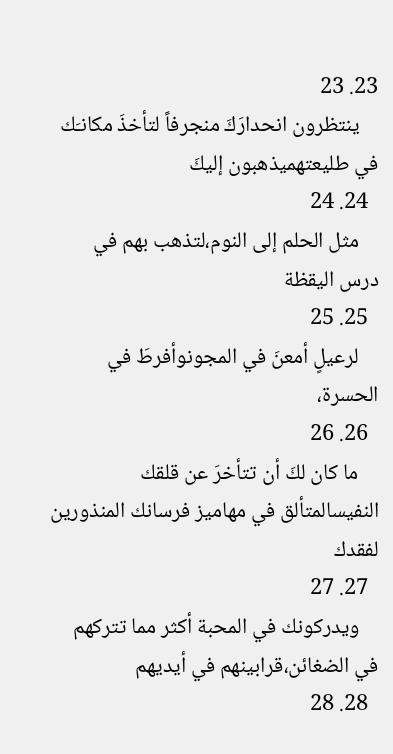23. 23
    ينتظرون انحدارَكَ منجرفاً لتأخذَ مكانـَك في طليعتهميذهبون إليكَ
  24. 24
    مثل الحلم إلى النوم،لتذهب بهم في درس اليقظة
  25. 25
    لرعيلٍ أمعنَ في المجونوأفرطَ في الحسرة،
  26. 26
    ما كان لكَ أن تتأخرَ عن قلقك النفيسالمتألق في مهاميز فرسانك المنذورين لفقدك
  27. 27
    ويدركونك في المحبة أكثر مما تتركهم في الضغائن،قرابينهم في أيديهم
  28. 28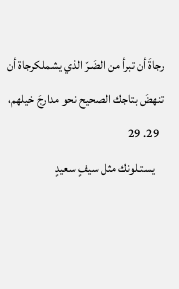رجاةَ أن تبرأ من الضَـرّ الذي يشملكرجاة أن تنهضَ بتاجك الصحيح نحو مدارجَ خيلهم،
  29. 29
    يستـلونك مثل سيفٍ سعيدٍ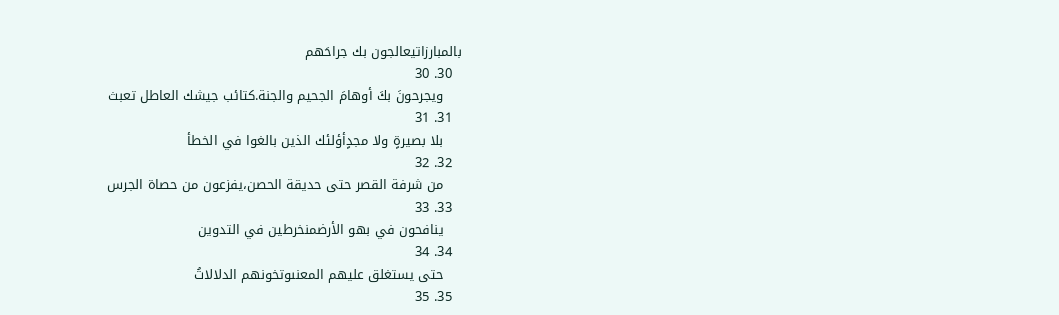بالمبارزاتيعالجون بك جراحَهم
  30. 30
    ويجرحونَ بكَ أوهامَ الجحيم والجنة.كتائب جيشك العاطل تعبث
  31. 31
    بلا بصيرةٍ ولا مجدٍأؤلئك الذين بالغوا في الخطأ
  32. 32
    من شرفة القصر حتى حديقة الحصن،يفزعون من حصاة الجرس
  33. 33
    ينافحون في بهو الأرضمنخرطين في التدوين
  34. 34
    حتى يستغلق عليهم المعنىوتخونهم الدلالاتُ
  35. 35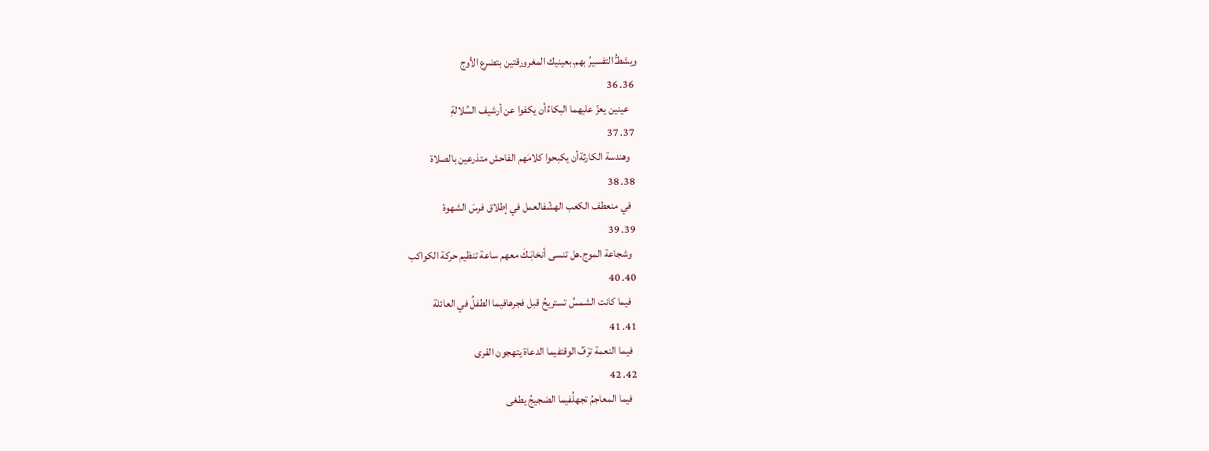ويشطـُّ التفسيرُ بهم.بعينيك المغرورقتين بتضرع الأوج
  36. 36
    عينين يعزّ عليهما البكاءُأن يكفوا عن أرشيف السُلالةِ
  37. 37
    وهندسة الكارثةأن يكبحوا كلامَهم الفاحش متذرعين بالصلاة
  38. 38
    في منعطف الكعب الهشّفالعمل في إطلاق فرسَ الشهوة
  39. 39
    وشجاعة الموج.هل تنسى أنخابَـكَ معهم ساعة تنظيم حركة الكواكب
  40. 40
    فيما كانت الشمسُ تستريحُ قبل فجرهافيما الطفلُ في العائلة
  41. 41
    فيما النعمة ترَفُ الوقتفيما الدعاة يتهجون القرى
  42. 42
    فيما المعاجمُ تجهلُفيما الضجيجُ يطغى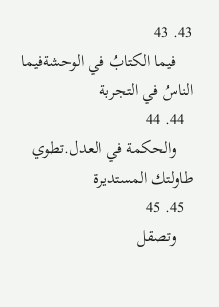43. 43
    فيما الكتابُ في الوحشةفيما الناسُ في التجربة
  44. 44
    والحكمة في العدل.تطوي طاولتك المستديرة
  45. 45
    وتصقل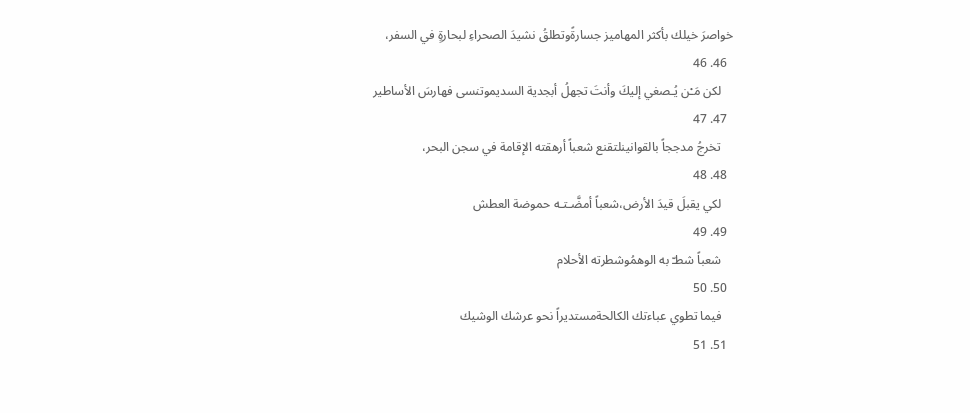خواصرَ خيلك بأكثر المهاميز جسارةًوتطلقُ نشيدَ الصحراءِ لبحارةٍ في السفر،
  46. 46
    لكن مَـْن يُـصغي إليكَ وأنتَ تجهلُ أبجدية السديموتنسى فهارسَ الأساطير
  47. 47
    تخرجُ مدججاً بالقوانينلتقنع شعباً أرهقته الإقامة في سجن البحر،
  48. 48
    لكي يقبلَ قيدَ الأرض،شعباً أمضَّـتـه حموضة العطش
  49. 49
    شعباً شطـّ به الوهمُوشطرته الأحلام
  50. 50
    فيما تطوي عباءتك الكالحةمستديراً نحو عرشك الوشيك
  51. 51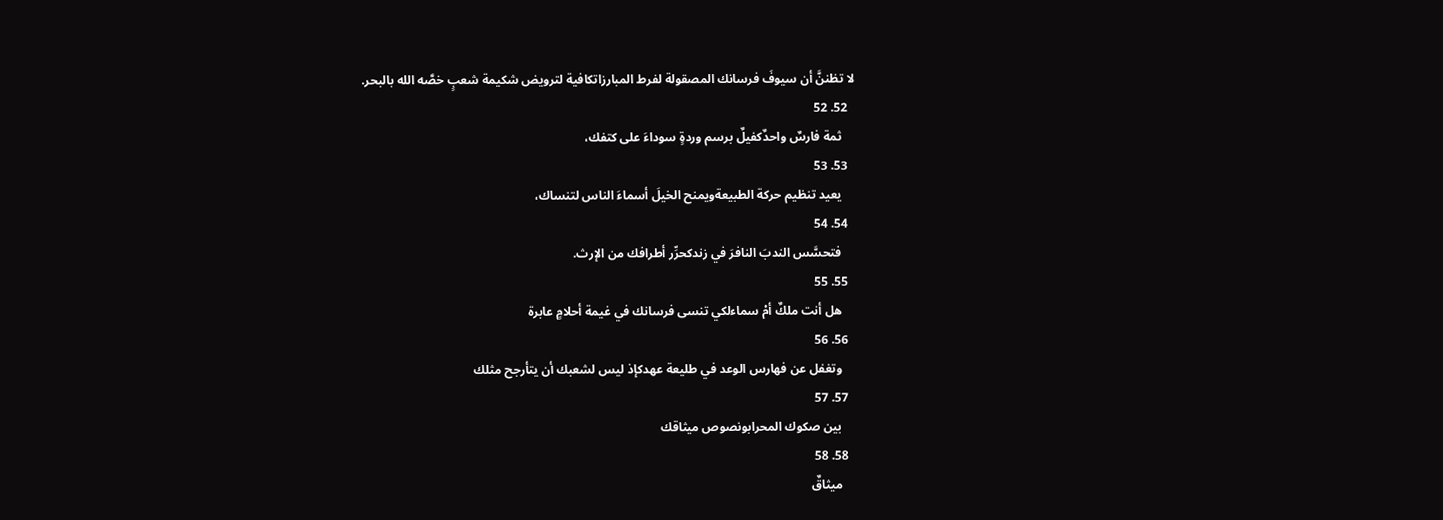لا تظننَّ أن سيوفَ فرسانك المصقولة لفرط المبارزاتكافية لترويض شكيمة شعبٍ خصَّه الله بالبحر.
  52. 52
    ثمة فارسٌ واحدٌكفيلٌ برسم وردةٍ سوداءَ على كتفك،
  53. 53
    يعيد تنظيم حركة الطبيعةويمنح الخيلَ أسماءَ الناس لتنساك،
  54. 54
    فتحسَّس الندبَ النافرَ في زندكحرِّر أطرافك من الإرث.
  55. 55
    هل أنت ملكٌ أمْ سماءلكي تنسى فرسانك في غيمة أحلامٍ عابرة
  56. 56
    وتغفل عن فهارس الوعد في طليعة عهدكإذ ليس لشعبك أن يتأرجح مثلك
  57. 57
    بين صكوك المحرابونصوص ميثاقك
  58. 58
    ميثاقٌ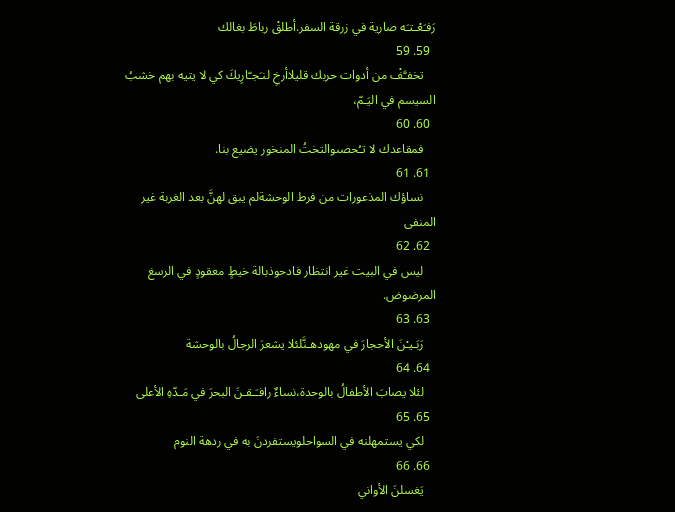رَفـَعْـتـَه صارية في زرقة السفر.أطلقْ رباطَ بغالك
  59. 59
    تخفـَّفْ من أدوات حربك قليلاأرخِ لنـَجـّارِيكَ كي لا يتيه بهم خشبُ السيسم في اليَـمّ،
  60. 60
    فمقاعدك لا تـُحصىوالتختُ المنخور يضيع بنا.
  61. 61
    نساؤك المذعورات من فرط الوحشةلم يبق لهنَّ بعد الغربة غير المنفى
  62. 62
    ليس في البيت غير انتظار فادحوذبالة خيطٍ معقودٍ في الرسغ المرضوض.
  63. 63
    رَبَـيـْنَ الأحجارَ في مهودهـنَّلئلا يشعرَ الرجالُ بالوحشة
  64. 64
    لئلا يصابَ الأطفالُ بالوحدة،نساءٌ رافـَـقـنَ البحرَ في مَـدّهِ الأعلى
  65. 65
    لكي يستمهلنه في السواحلويستفردنَ به في ردهة النوم
  66. 66
    يَغسلنَ الأواني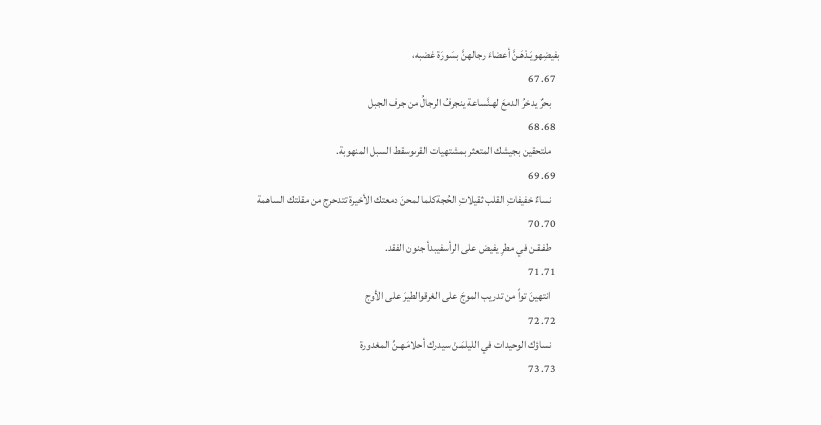بفيضِهويَـدْهَـنَّ أعضاءَ رجالهنَّ بسَورَة غضبه،
  67. 67
    بحرٌ يدخرُ الدمعَ لهـنَّساعة ينجرفُ الرجالُ من جرف الجبل
  68. 68
    ملتحقين بجيشك المتعثر بمشتهيات القرىوسقط السبل المنهوبة.
  69. 69
    نساءٌ خفيفاتِ القلب ثقيلاتِ الحُجةكلما لمحنَ دمعتك الأخيرة تتدحرج من مقلتك الساهمة
  70. 70
    طفـقـن في مطرِ يفيض على الرأسفيبدأ جنون الفقد.
  71. 71
    انتهينَ تواً من تدريب الموجَ على الغرقوالطيرَ على الأوج
  72. 72
    نساؤك الوحيدات في الليلمَـنْ سيدرك أحلامَـهـنِّ المغدورة
  73. 73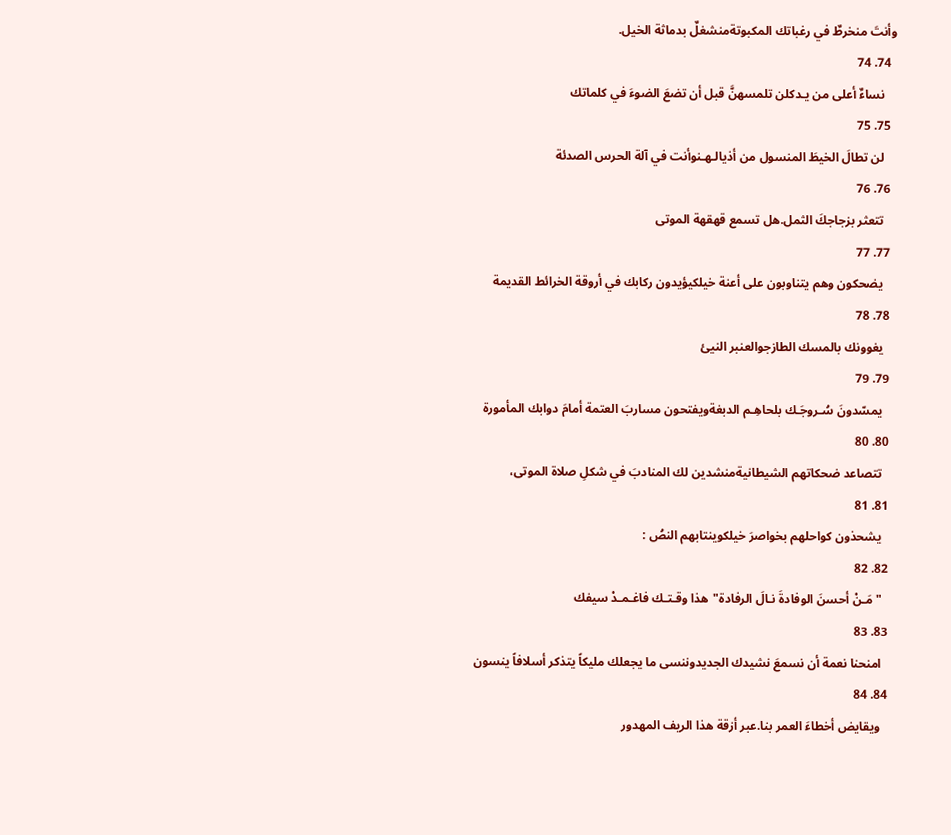وأنتَ منخرطٌ في رغباتك المكبوتةمنشغلٌ بدماثة الخيل.
  74. 74
    نساءٌ أعلى من يـدكلن تلمسهنَّ قبل أن تضعَ الضوءَ في كلماتك
  75. 75
    لن تطالَ الخيطَ المنسول من أذيالـهـنوأنت في آلة الحرس الصدئة
  76. 76
    تتعثر بزجاجكَ الثمل.هل تسمع قهقهة الموتى
  77. 77
    يضحكون وهم يتناوبون على أعنة خيلكيؤيدون ركابك في أروقة الخرائط القديمة
  78. 78
    يغوونك بالمسك الطازجوالعنبر النيئ
  79. 79
    يمسّدونَ سُـروجَـك بلحاهِـم الدبغةويفتحون مساربَ العتمة أمامَ دوابك المأمورة
  80. 80
    تتصاعد ضحكاتهم الشيطانيةمنشدين لك المنادبَ في شكلِ صلاة الموتى،
  81. 81
    يشحذون كواحلهم بخواصرَ خيلكوينتابهم النصُ :
  82. 82
    "مَـنْ أحسنَ الوفادةَ نـالَ الرفادة"هذا وقـتـك فاغـمـدْ سيفك
  83. 83
    امنحنا نعمة أن نسمعَ نشيدك الجديدوننسى ما يجعلك مليكاً يتذكر أسلافاً ينسون
  84. 84
    ويقايض أخطاءَ العمر بنا.عبر أزقة هذا الريف المهدور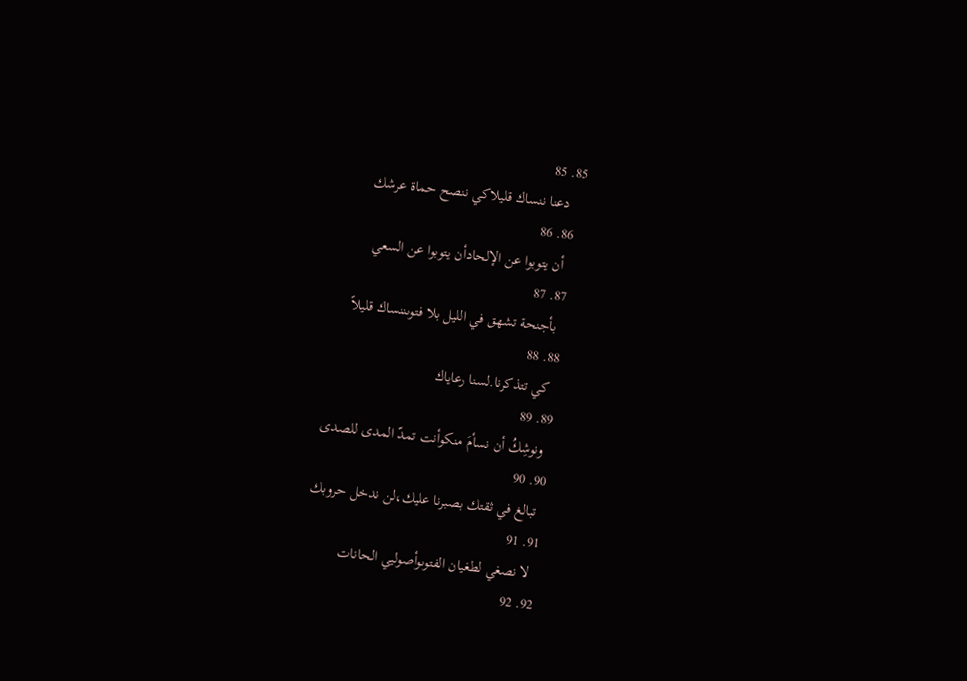85. 85
    دعنا ننساك قليلاكي ننصح حماة عرشك
  86. 86
    أن يتوبوا عن الإلحادأن يتوبوا عن السعي
  87. 87
    بأجنحة تشهق في الليل بلا فتوىننساك قليلاً
  88. 88
    كي تتذكرنا.لسنا رعاياك
  89. 89
    ونوشِكُ أن نسأمَ منكوأنت تمدّ المدى للصدى
  90. 90
    تبالغ في ثقتك بصبرنا عليك،لن ندخل حروبك
  91. 91
    لا نصغي لطغيان الفتوىوأصوليي الحانات
  92. 92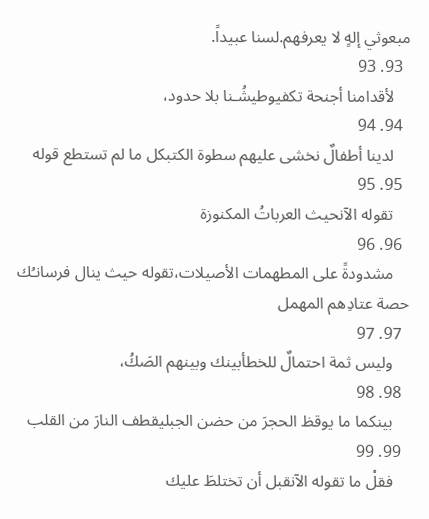مبعوثي إلهٍ لا يعرفهم.لسنا عبيداً.
  93. 93
    لأقدامنا أجنحة تكفيوطيشُـنا بلا حدود،
  94. 94
    لدينا أطفالٌ نخشى عليهم سطوة الكتبكل ما لم تستطع قوله
  95. 95
    تقوله الآنحيث العرباتُ المكنوزة
  96. 96
    مشدودةً على المطهمات الأصيلات،تقوله حيث ينال فرسانـُك حصة عتادِهم المهمل
  97. 97
    وليس ثمة احتمالٌ للخطأبينك وبينهم الصَكُ،
  98. 98
    بينكما ما يوقظ الحجرَ من حضن الجبليقطف النارَ من القلب
  99. 99
    فقلْ ما تقوله الآنقبل أن تختلطَ عليك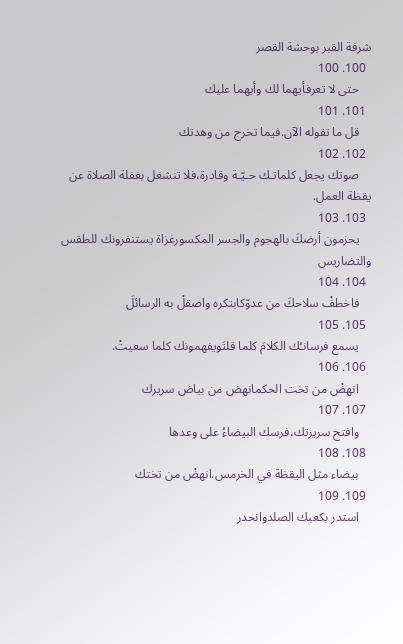شرفة القبر بوحشة القصر
  100. 100
    حتى لا تعرفأيهما لك وأيهما عليك
  101. 101
    قل ما تقوله الآن.فيما تخرج من وهدتك
  102. 102
    صوتك يجعل كلماتـك حـيّـة وقادرة،فلا تنشغل بغفلة الصلاة عن يقظة العمل.
  103. 103
    يحزمون أرضكَ بالهجوم والجسر المكسورغزاة يستنفرونك للطقس والتضاريس
  104. 104
    فاخطفْ سلاحكَ من عدوّكابتكره واصقلْ به الرسائلَ
  105. 105
    يسمع فرسانـُك الكلامَ كلما قلتَويفهمونك كلما سعيتْ.
  106. 106
    انهضْ من تخت الحكمانهض من بياض سريرك
  107. 107
    وافتح سريرتك،فرسك البيضاءُ على وعدها
  108. 108
    بيضاء مثل اليقظة في الخرمس.انهضْ من تختك
  109. 109
    استدر بكعبك الصلدوانحدر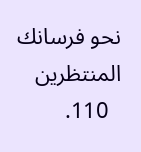نحو فرسانك المنتظرين
  110.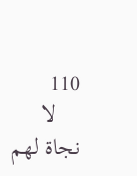110
    لا نجاة لهم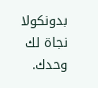بدونكولا نجاة لك وحدك.